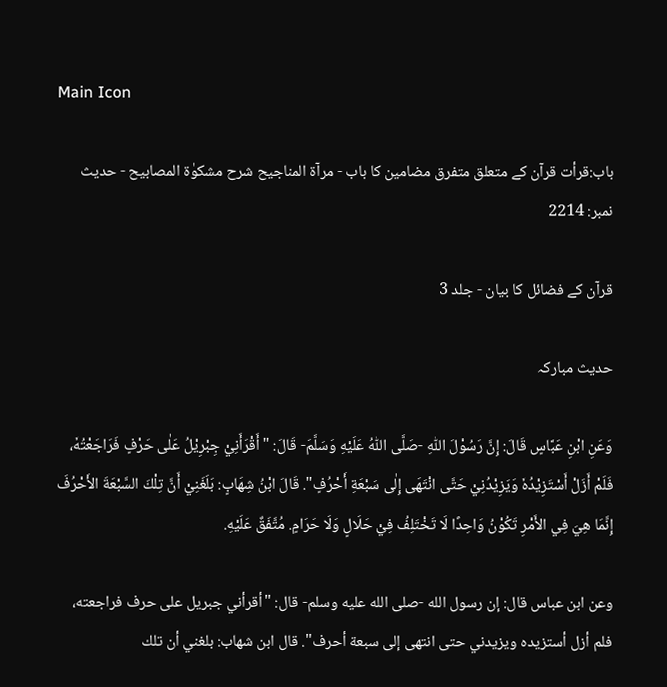Main Icon

باب:قرأت قرآن کے متعلق متفرق مضامین کا باب - مرآۃ المناجیح شرح مشکوٰۃ المصابیح - حدیث نمبر: 2214

قرآن کے فضائل کا بیان - جلد 3

حدیث مبارکہ

وَعَنِ ابْنِ عَبَّاسٍ قَالَ: إِنَّ رَسُوْلَ اللّٰهِ -صَلَّى اللّٰهُ عَلَيْهِ وَسَلَّمَ- قَالَ: "أَقْرَأَنِيْ جِبْرِيْلُ عَلٰى حَرْفٍ فَرَاجَعْتُهٗ، فَلَمْ أَزَلْ أَسْتَزِيْدُهٗ وَيَزِيْدُنِيْ حَتَّى انْتَهَى إِلٰى سَبْعَةِ أَحْرُفٍ". قَالَ ابْنُ شِهَابٍ: بَلَغَنِيْ أَنَّ تِلْكَ السَّبْعَةَ الأَحْرُفَ إِنَّمَا هِيَ فِي الأَمْرِ تَكُوْنُ وَاحِدًا لَا تَخْتَلِفُ فِيْ حَلَالٍ وَلَا حَرَامٍ. مُتَّفَقٌ عَلَيْهِ.

وعن ابن عباس قال: إن رسول الله -صلى الله عليه وسلم- قال: "أقرأني جبريل على حرف فراجعته، فلم أزل أستزيده ويزيدني حتى انتهى إلى سبعة أحرف". قال ابن شهاب: بلغني أن تلك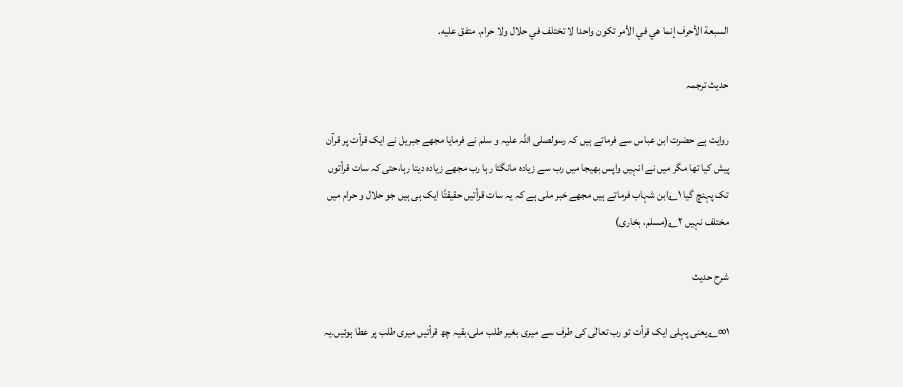السبعة الأحرف إنما هي في الأمر تكون واحدا لا تختلف في حلال ولا حرام. متفق عليه.

حدیث ترجمہ

روایت ہے حضرت ابن عباس سے فرماتے ہیں کہ رسولصلی اللہ علیہ و سلم نے فرمایا مجھے جبریل نے ایک قرأت پر قرآن پیش کیا تھا مگر میں نے انہیں واپس بھیجا میں رب سے زیادہ مانگتا رہا رب مجھے زیادہ دیتا رہا،حتی کہ سات قرأتوں تک پہنچ گیا ۱؎ابن شہاب فرماتے ہیں مجھے خبر ملی ہے کہ یہ سات قرأتیں حقیقتًا ایک ہی ہیں جو حلال و حرام میں مختلف نہیں ۲؎(مسلم، بخاری)

شرح حدیث

۱∞؎یعنی پہلی ایک قرأت تو رب تعالٰی کی طرف سے میری بغیر طلب ملی،بقیہ چھ قرأتیں میری طلب پر عطا ہوئیں۔یہ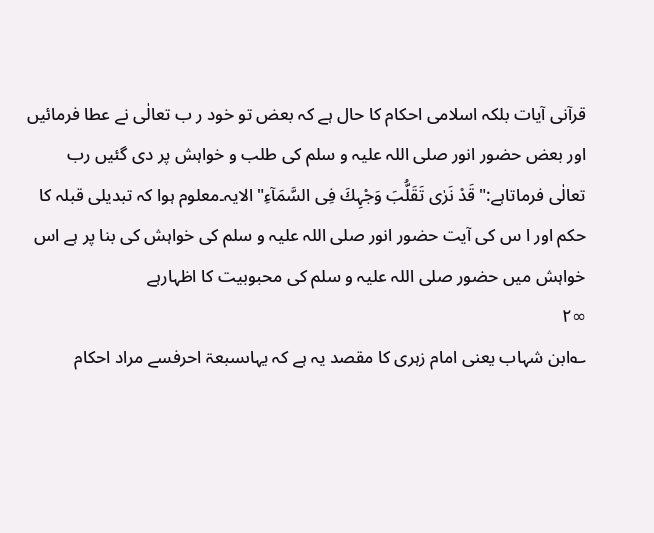قرآنی آیات بلکہ اسلامی احکام کا حال ہے کہ بعض تو خود ر ب تعالٰی نے عطا فرمائیں اور بعض حضور انور صلی اللہ علیہ و سلم کی طلب و خواہش پر دی گئیں رب تعالٰی فرماتاہے:"قَدْ نَرٰی تَقَلُّبَ وَجْہِكَ فِی السَّمَآءِ"الایہ۔معلوم ہوا کہ تبدیلی قبلہ کا حکم اور ا س کی آیت حضور انور صلی اللہ علیہ و سلم کی خواہش کی بنا پر ہے اس خواہش میں حضور صلی اللہ علیہ و سلم کی محبوبیت کا اظہارہے
∞۲
؎ابن شہاب یعنی امام زہری کا مقصد یہ ہے کہ یہاںسبعۃ احرفسے مراد احکام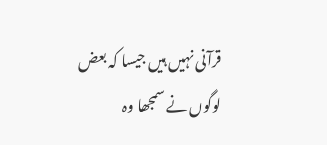قرآنی نہیں ہیں جیسا کہ بعض لوگوں نے سمجھا وہ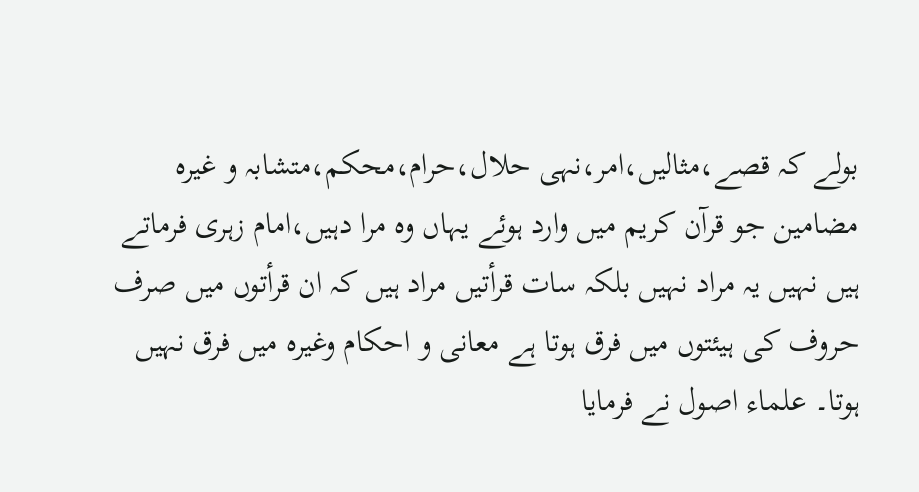بولے کہ قصے،مثالیں،امر،نہی حلال،حرام،محکم،متشابہ و غیرہ مضامین جو قرآن کریم میں وارد ہوئے یہاں وہ مرا دہیں،امام زہری فرماتے ہیں نہیں یہ مراد نہیں بلکہ سات قرأتیں مراد ہیں کہ ان قرأتوں میں صرف حروف کی ہیئتوں میں فرق ہوتا ہے معانی و احکام وغیرہ میں فرق نہیں ہوتا۔ علماء اصول نے فرمایا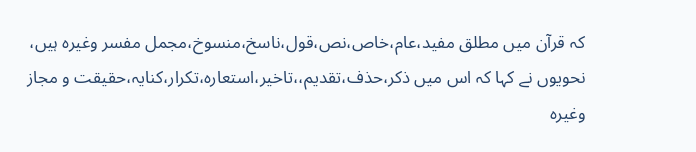کہ قرآن میں مطلق مفید،عام،خاص،نص،قول،ناسخ،منسوخ،مجمل مفسر وغیرہ ہیں، نحویوں نے کہا کہ اس میں ذکر،حذف،تقدیم،،تاخیر،استعارہ،تکرار،کنایہ،حقیقت و مجاز وغیرہ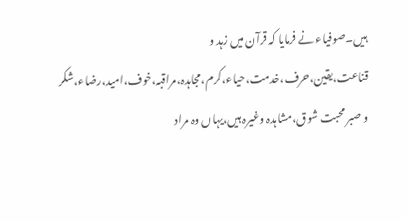ہیں۔صوفیاء نے فرمایا کہ قرآن میں زہد و قناعت،یقین،حرف،خدمت،حیاء،کرم،مجاہدہ،مراقبہ،خوف،امید،رضاء،شکر و صبر محبت شوق،مشاہدہ وغیرہ ہیں،یہاں وہ مراد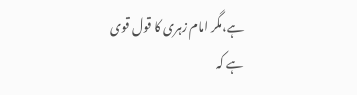ہے،مگر امام زہری کا قول قوی ہے کہ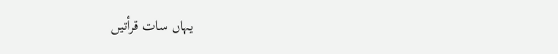یہاں سات قرأتیں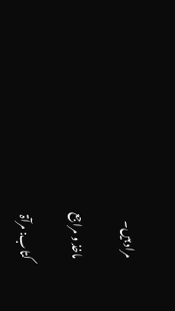مراد ہیں۔

ماخذ و مراجع

کتاب: مرآۃ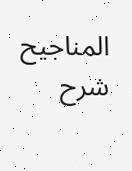المناجیح شرح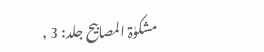مشکوٰۃ المصابیح جلد: 3 ,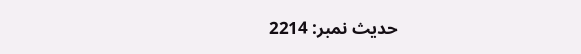حدیث نمبر: 2214